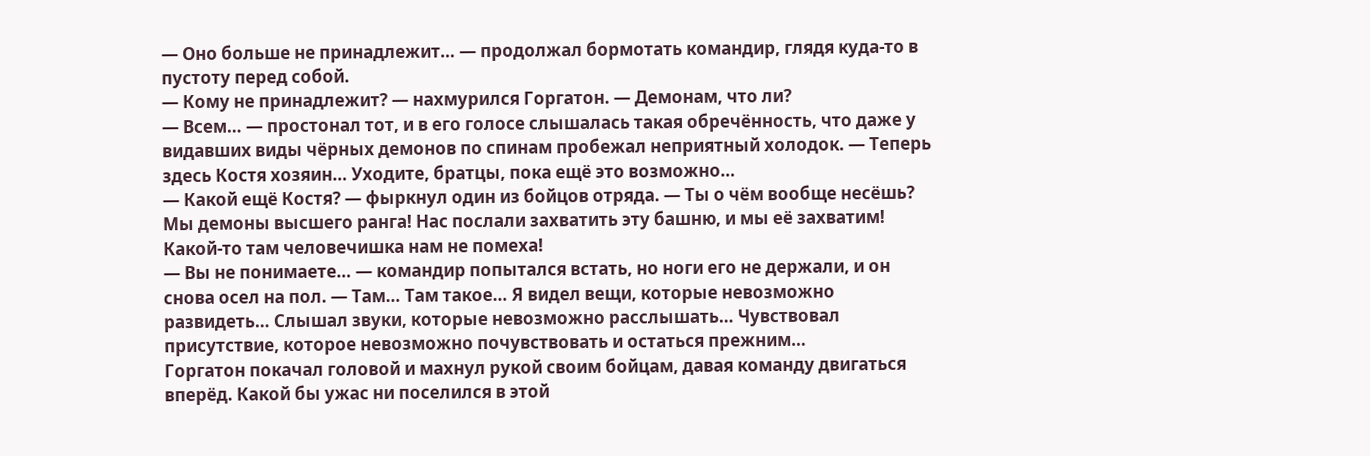— Оно больше не принадлежит… — продолжал бормотать командир, глядя куда-то в пустоту перед собой.
— Кому не принадлежит? — нахмурился Горгатон. — Демонам, что ли?
— Всем… — простонал тот, и в его голосе слышалась такая обречённость, что даже у видавших виды чёрных демонов по спинам пробежал неприятный холодок. — Теперь здесь Костя хозяин… Уходите, братцы, пока ещё это возможно…
— Какой ещё Костя? — фыркнул один из бойцов отряда. — Ты о чём вообще несёшь? Мы демоны высшего ранга! Нас послали захватить эту башню, и мы её захватим! Какой-то там человечишка нам не помеха!
— Вы не понимаете… — командир попытался встать, но ноги его не держали, и он снова осел на пол. — Там… Там такое… Я видел вещи, которые невозможно развидеть… Слышал звуки, которые невозможно расслышать… Чувствовал присутствие, которое невозможно почувствовать и остаться прежним…
Горгатон покачал головой и махнул рукой своим бойцам, давая команду двигаться вперёд. Какой бы ужас ни поселился в этой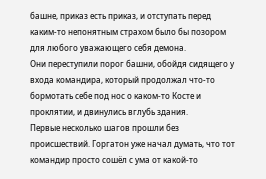башне, приказ есть приказ, и отступать перед каким-то непонятным страхом было бы позором для любого уважающего себя демона.
Они переступили порог башни, обойдя сидящего у входа командира, который продолжал что-то бормотать себе под нос о каком-то Косте и проклятии, и двинулись вглубь здания.
Первые несколько шагов прошли без происшествий. Горгатон уже начал думать, что тот командир просто сошёл с ума от какой-то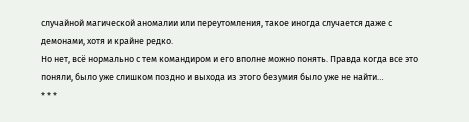случайной магической аномалии или переутомления, такое иногда случается даже с демонами, хотя и крайне редко.
Но нет, всё нормально с тем командиром и его вполне можно понять. Правда когда все это поняли, было уже слишком поздно и выхода из этого безумия было уже не найти…
* * *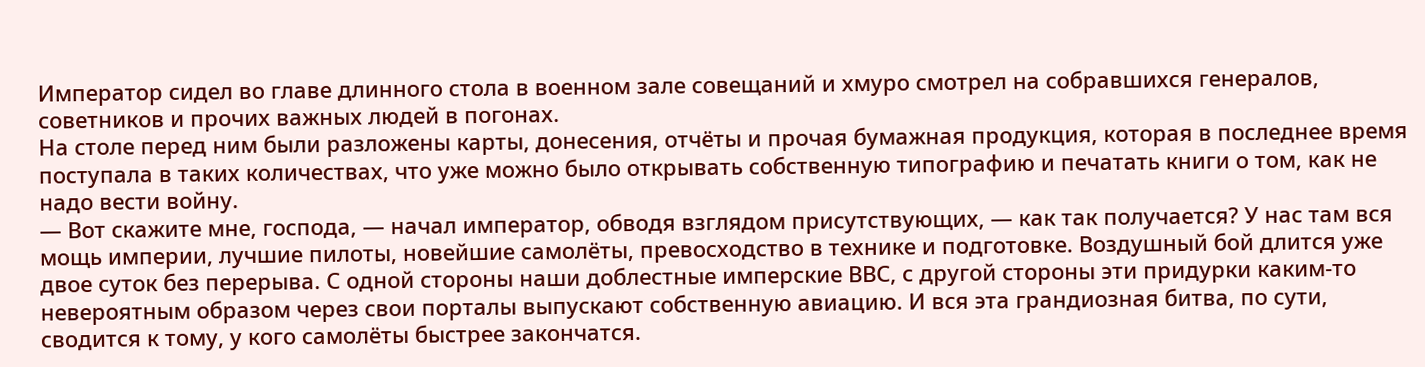Император сидел во главе длинного стола в военном зале совещаний и хмуро смотрел на собравшихся генералов, советников и прочих важных людей в погонах.
На столе перед ним были разложены карты, донесения, отчёты и прочая бумажная продукция, которая в последнее время поступала в таких количествах, что уже можно было открывать собственную типографию и печатать книги о том, как не надо вести войну.
— Вот скажите мне, господа, — начал император, обводя взглядом присутствующих, — как так получается? У нас там вся мощь империи, лучшие пилоты, новейшие самолёты, превосходство в технике и подготовке. Воздушный бой длится уже двое суток без перерыва. С одной стороны наши доблестные имперские ВВС, с другой стороны эти придурки каким-то невероятным образом через свои порталы выпускают собственную авиацию. И вся эта грандиозная битва, по сути, сводится к тому, у кого самолёты быстрее закончатся.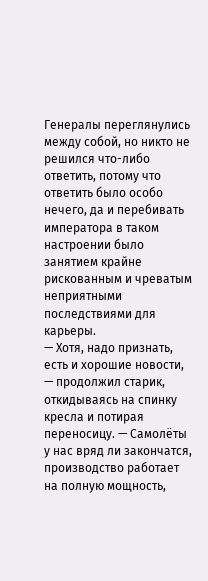Генералы переглянулись между собой, но никто не решился что-либо ответить, потому что ответить было особо нечего, да и перебивать императора в таком настроении было занятием крайне рискованным и чреватым неприятными последствиями для карьеры.
— Хотя, надо признать, есть и хорошие новости, — продолжил старик, откидываясь на спинку кресла и потирая переносицу. — Самолёты у нас вряд ли закончатся, производство работает на полную мощность,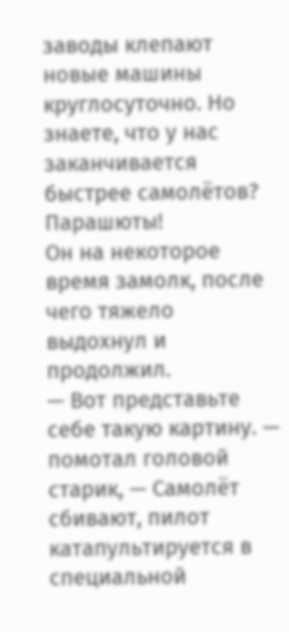заводы клепают новые машины круглосуточно. Но знаете, что у нас заканчивается быстрее самолётов? Парашюты!
Он на некоторое время замолк, после чего тяжело выдохнул и продолжил.
— Вот представьте себе такую картину. — помотал головой старик, — Самолёт сбивают, пилот катапультируется в специальной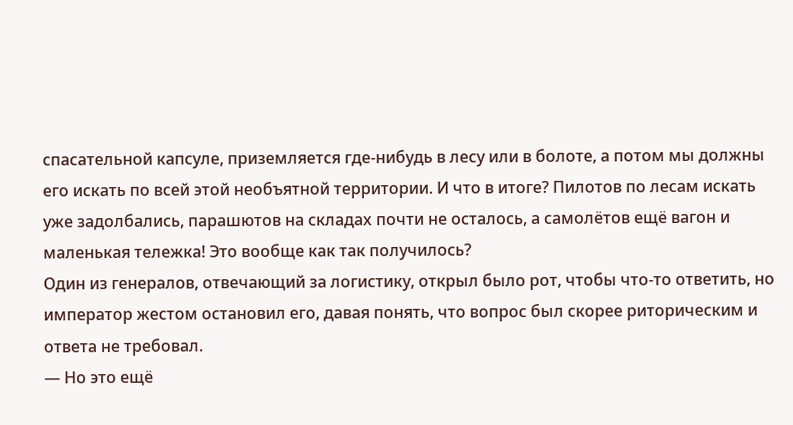спасательной капсуле, приземляется где-нибудь в лесу или в болоте, а потом мы должны его искать по всей этой необъятной территории. И что в итоге? Пилотов по лесам искать уже задолбались, парашютов на складах почти не осталось, а самолётов ещё вагон и маленькая тележка! Это вообще как так получилось?
Один из генералов, отвечающий за логистику, открыл было рот, чтобы что-то ответить, но император жестом остановил его, давая понять, что вопрос был скорее риторическим и ответа не требовал.
— Но это ещё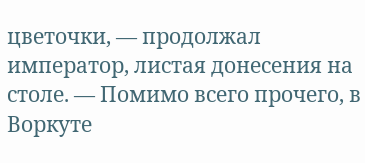цветочки, — продолжал император, листая донесения на столе. — Помимо всего прочего, в Воркуте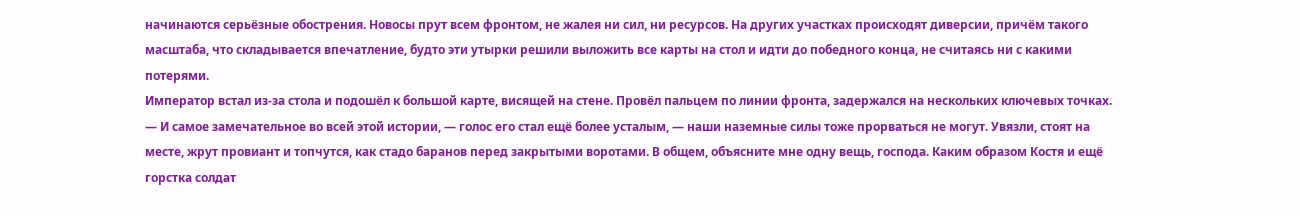начинаются серьёзные обострения. Новосы прут всем фронтом, не жалея ни сил, ни ресурсов. На других участках происходят диверсии, причём такого масштаба, что складывается впечатление, будто эти утырки решили выложить все карты на стол и идти до победного конца, не считаясь ни с какими потерями.
Император встал из-за стола и подошёл к большой карте, висящей на стене. Провёл пальцем по линии фронта, задержался на нескольких ключевых точках.
— И самое замечательное во всей этой истории, — голос его стал ещё более усталым, — наши наземные силы тоже прорваться не могут. Увязли, стоят на месте, жрут провиант и топчутся, как стадо баранов перед закрытыми воротами. В общем, объясните мне одну вещь, господа. Каким образом Костя и ещё горстка солдат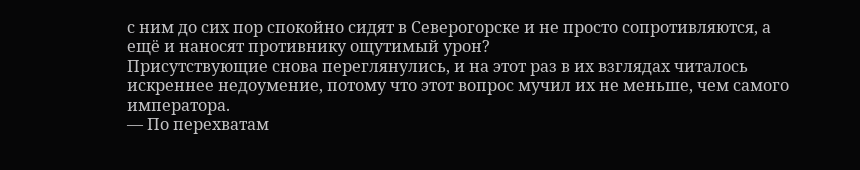с ним до сих пор спокойно сидят в Северогорске и не просто сопротивляются, а ещё и наносят противнику ощутимый урон?
Присутствующие снова переглянулись, и на этот раз в их взглядах читалось искреннее недоумение, потому что этот вопрос мучил их не меньше, чем самого императора.
— По перехватам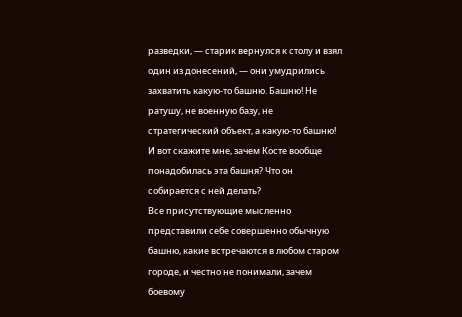разведки, — старик вернулся к столу и взял один из донесений, — они умудрились захватить какую-то башню. Башню! Не ратушу, не военную базу, не стратегический объект, а какую-то башню! И вот скажите мне, зачем Косте вообще понадобилась эта башня? Что он собирается с ней делать?
Все присутствующие мысленно представили себе совершенно обычную башню, какие встречаются в любом старом городе, и честно не понимали, зачем боевому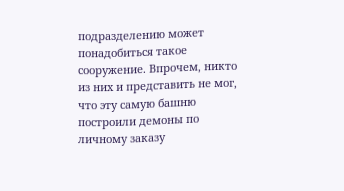подразделению может понадобиться такое сооружение. Впрочем, никто из них и представить не мог, что эту самую башню построили демоны по личному заказу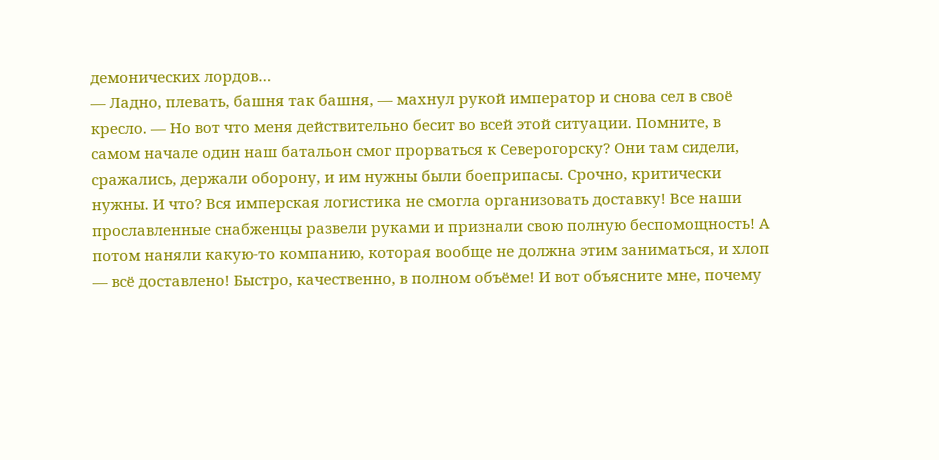демонических лордов…
— Ладно, плевать, башня так башня, — махнул рукой император и снова сел в своё кресло. — Но вот что меня действительно бесит во всей этой ситуации. Помните, в самом начале один наш батальон смог прорваться к Северогорску? Они там сидели, сражались, держали оборону, и им нужны были боеприпасы. Срочно, критически нужны. И что? Вся имперская логистика не смогла организовать доставку! Все наши прославленные снабженцы развели руками и признали свою полную беспомощность! А потом наняли какую-то компанию, которая вообще не должна этим заниматься, и хлоп — всё доставлено! Быстро, качественно, в полном объёме! И вот объясните мне, почему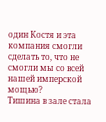один Костя и эта компания смогли сделать то, что не смогли мы со всей нашей имперской мощью?
Тишина в зале стала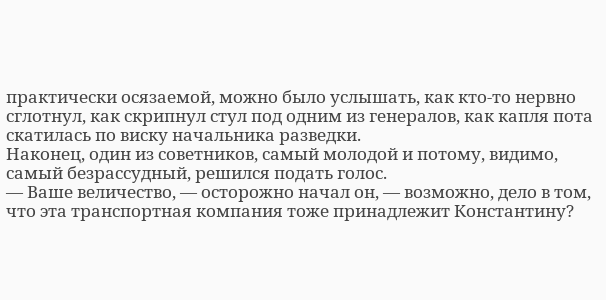практически осязаемой, можно было услышать, как кто-то нервно сглотнул, как скрипнул стул под одним из генералов, как капля пота скатилась по виску начальника разведки.
Наконец, один из советников, самый молодой и потому, видимо, самый безрассудный, решился подать голос.
— Ваше величество, — осторожно начал он, — возможно, дело в том, что эта транспортная компания тоже принадлежит Константину?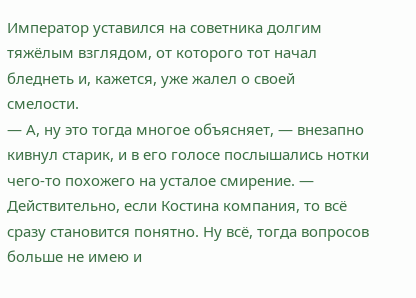Император уставился на советника долгим тяжёлым взглядом, от которого тот начал бледнеть и, кажется, уже жалел о своей смелости.
— А, ну это тогда многое объясняет, — внезапно кивнул старик, и в его голосе послышались нотки чего-то похожего на усталое смирение. — Действительно, если Костина компания, то всё сразу становится понятно. Ну всё, тогда вопросов больше не имею и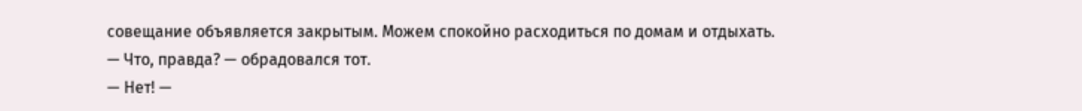совещание объявляется закрытым. Можем спокойно расходиться по домам и отдыхать.
— Что, правда? — обрадовался тот.
— Нет! —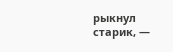рыкнул старик, —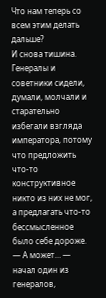Что нам теперь со всем этим делать дальше?
И снова тишина. Генералы и советники сидели, думали, молчали и старательно избегали взгляда императора, потому что предложить что-то конструктивное никто из них не мог, а предлагать что-то бессмысленное было себе дороже.
— А может… — начал один из генералов,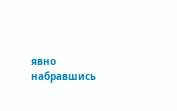явно набравшись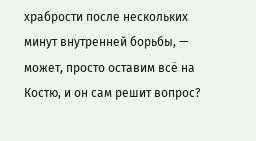храбрости после нескольких минут внутренней борьбы, — может, просто оставим всё на Костю, и он сам решит вопрос?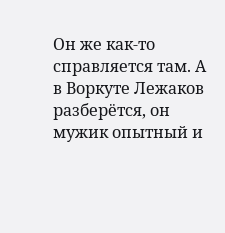Он же как-то справляется там. А в Воркуте Лежаков разберётся, он мужик опытный и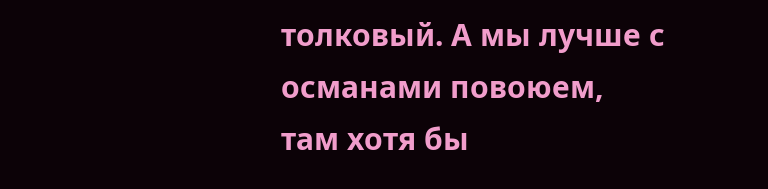толковый. А мы лучше с османами повоюем, там хотя бы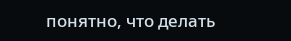понятно, что делать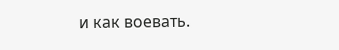и как воевать.